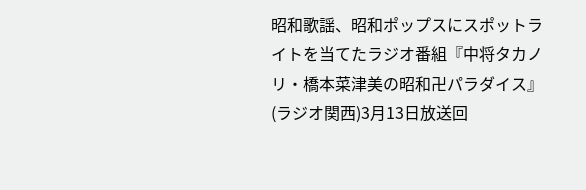昭和歌謡、昭和ポップスにスポットライトを当てたラジオ番組『中将タカノリ・橋本菜津美の昭和卍パラダイス』(ラジオ関西)3月13日放送回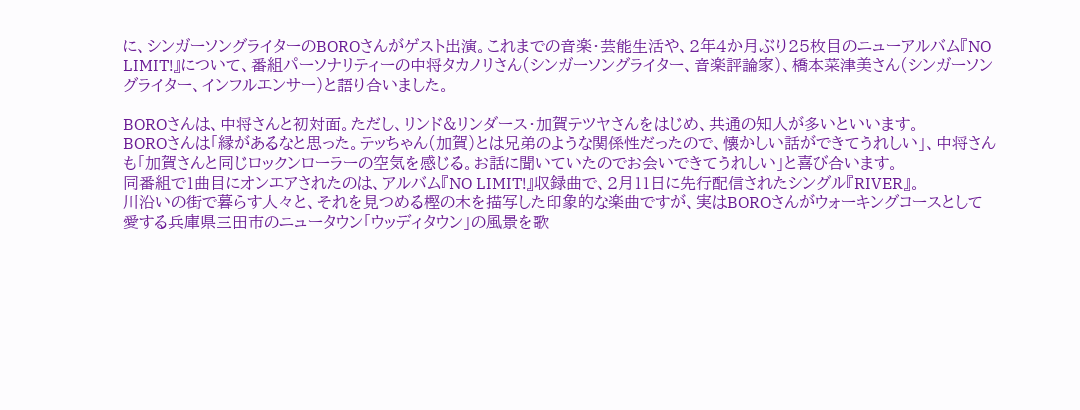に、シンガーソングライターのBOROさんがゲスト出演。これまでの音楽・芸能生活や、2年4か月ぶり25枚目のニューアルバム『NO LIMIT!』について、番組パーソナリティーの中将タカノリさん(シンガーソングライター、音楽評論家)、橋本菜津美さん(シンガーソングライター、インフルエンサー)と語り合いました。

BOROさんは、中将さんと初対面。ただし、リンド&リンダース・加賀テツヤさんをはじめ、共通の知人が多いといいます。
BOROさんは「縁があるなと思った。テッちゃん(加賀)とは兄弟のような関係性だったので、懐かしい話ができてうれしい」、中将さんも「加賀さんと同じロックンローラーの空気を感じる。お話に聞いていたのでお会いできてうれしい」と喜び合います。
同番組で1曲目にオンエアされたのは、アルバム『NO LIMIT!』収録曲で、2月11日に先行配信されたシングル『RIVER』。
川沿いの街で暮らす人々と、それを見つめる樫の木を描写した印象的な楽曲ですが、実はBOROさんがウォーキングコースとして愛する兵庫県三田市のニュータウン「ウッディタウン」の風景を歌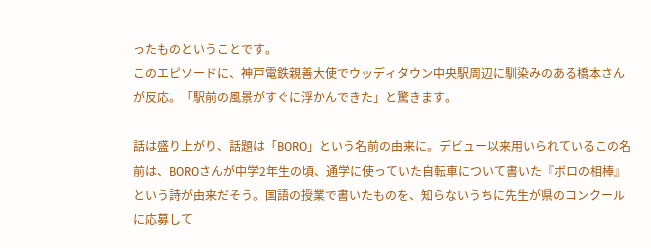ったものということです。
このエピソードに、神戸電鉄親善大使でウッディタウン中央駅周辺に馴染みのある橋本さんが反応。「駅前の風景がすぐに浮かんできた」と驚きます。

話は盛り上がり、話題は「BORO」という名前の由来に。デビュー以来用いられているこの名前は、BOROさんが中学2年生の頃、通学に使っていた自転車について書いた『ボロの相棒』という詩が由来だそう。国語の授業で書いたものを、知らないうちに先生が県のコンクールに応募して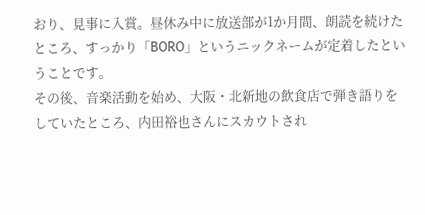おり、見事に入賞。昼休み中に放送部が1か月間、朗読を続けたところ、すっかり「BORO」というニックネームが定着したということです。
その後、音楽活動を始め、大阪・北新地の飲食店で弾き語りをしていたところ、内田裕也さんにスカウトされ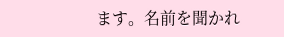ます。名前を聞かれ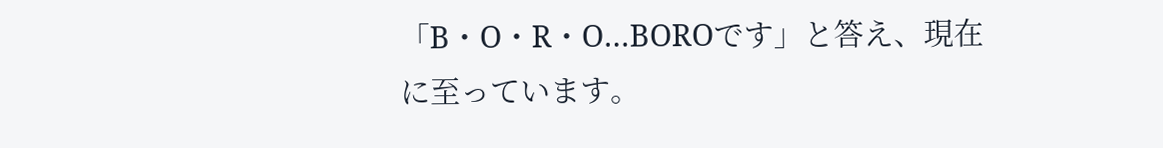「B・O・R・O…BOROです」と答え、現在に至っています。